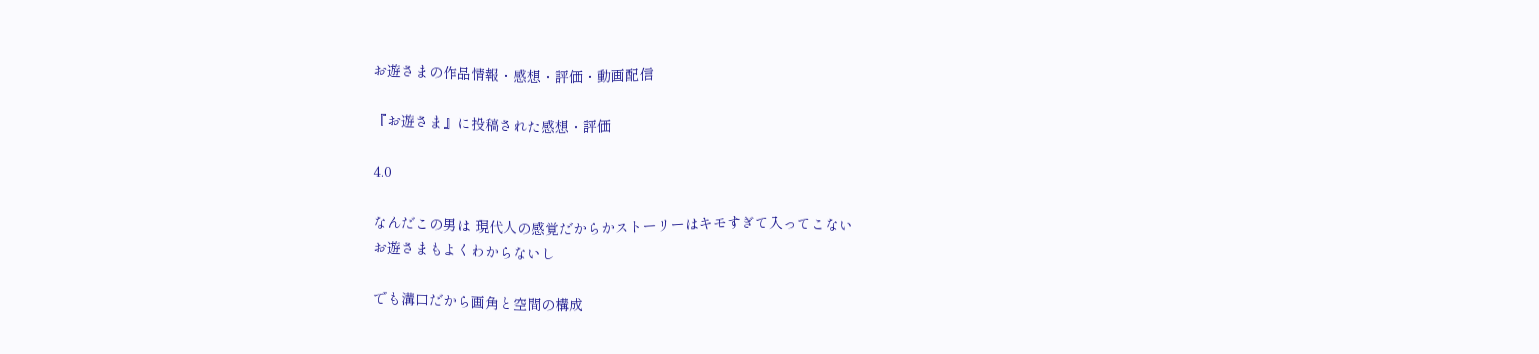お遊さまの作品情報・感想・評価・動画配信

『お遊さま』に投稿された感想・評価

4.0

なんだこの男は 現代人の感覚だからかストーリーはキモすぎて入ってこない
お遊さまもよくわからないし

でも溝口だから画角と空間の構成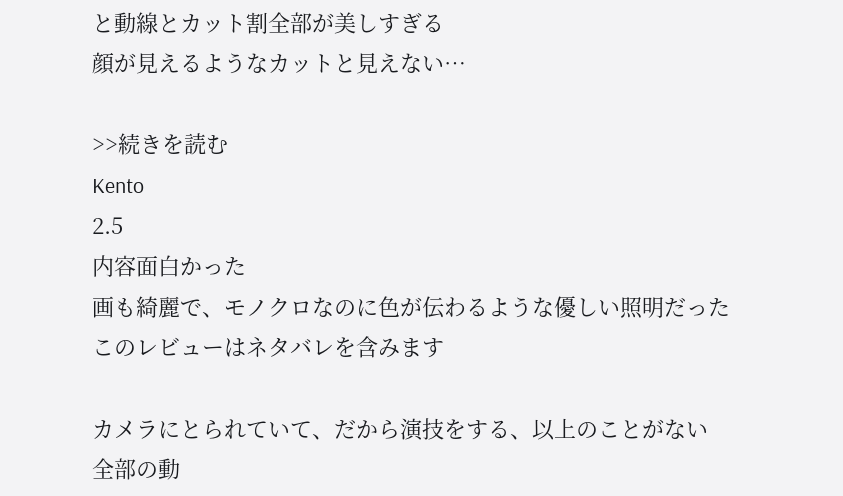と動線とカット割全部が美しすぎる
顔が見えるようなカットと見えない…

>>続きを読む
Kento
2.5
内容面白かった
画も綺麗で、モノクロなのに色が伝わるような優しい照明だった
このレビューはネタバレを含みます

カメラにとられていて、だから演技をする、以上のことがない
全部の動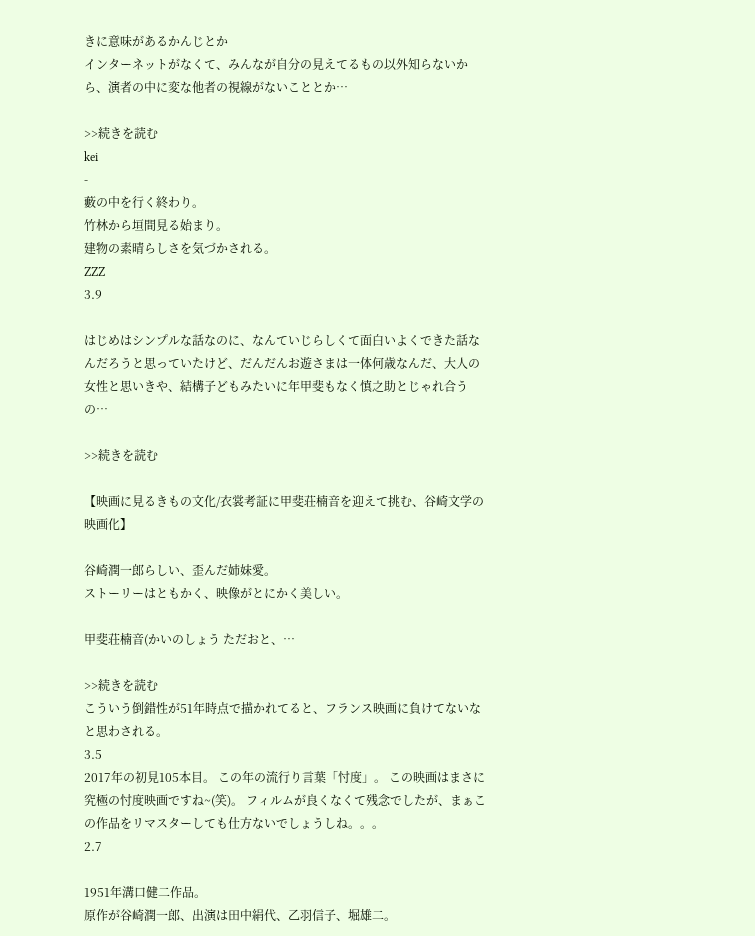きに意味があるかんじとか
インターネットがなくて、みんなが自分の見えてるもの以外知らないから、演者の中に変な他者の視線がないこととか…

>>続きを読む
kei
-
藪の中を行く終わり。
竹林から垣間見る始まり。
建物の素晴らしさを気づかされる。
ZZZ
3.9

はじめはシンプルな話なのに、なんていじらしくて面白いよくできた話なんだろうと思っていたけど、だんだんお遊さまは一体何歳なんだ、大人の女性と思いきや、結構子どもみたいに年甲斐もなく慎之助とじゃれ合うの…

>>続きを読む

【映画に見るきもの文化/衣裳考証に甲斐荘楠音を迎えて挑む、谷崎文学の映画化】

谷崎潤一郎らしい、歪んだ姉妹愛。
ストーリーはともかく、映像がとにかく美しい。

甲斐荘楠音(かいのしょう ただおと、…

>>続きを読む
こういう倒錯性が51年時点で描かれてると、フランス映画に負けてないなと思わされる。
3.5
2017年の初見105本目。 この年の流行り言葉「忖度」。 この映画はまさに究極の忖度映画ですね~(笑)。 フィルムが良くなくて残念でしたが、まぁこの作品をリマスターしても仕方ないでしょうしね。。。
2.7

1951年溝口健二作品。
原作が谷崎潤一郎、出演は田中絹代、乙羽信子、堀雄二。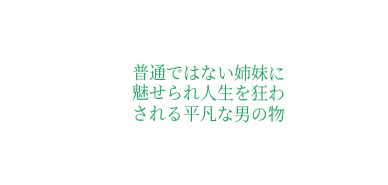普通ではない姉妹に魅せられ人生を狂わされる平凡な男の物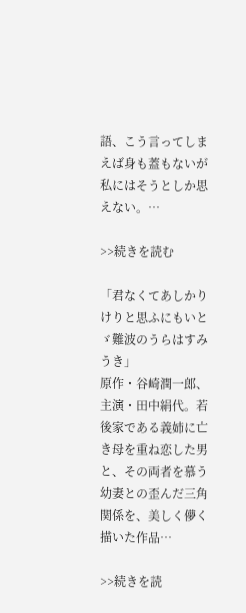語、こう言ってしまえば身も蓋もないが私にはそうとしか思えない。…

>>続きを読む

「君なくてあしかりけりと思ふにもいとゞ難波のうらはすみうき」
原作・谷崎潤一郎、主演・田中絹代。若後家である義姉に亡き母を重ね恋した男と、その両者を慕う幼妻との歪んだ三角関係を、美しく儚く描いた作品…

>>続きを読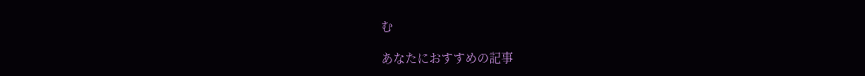む

あなたにおすすめの記事